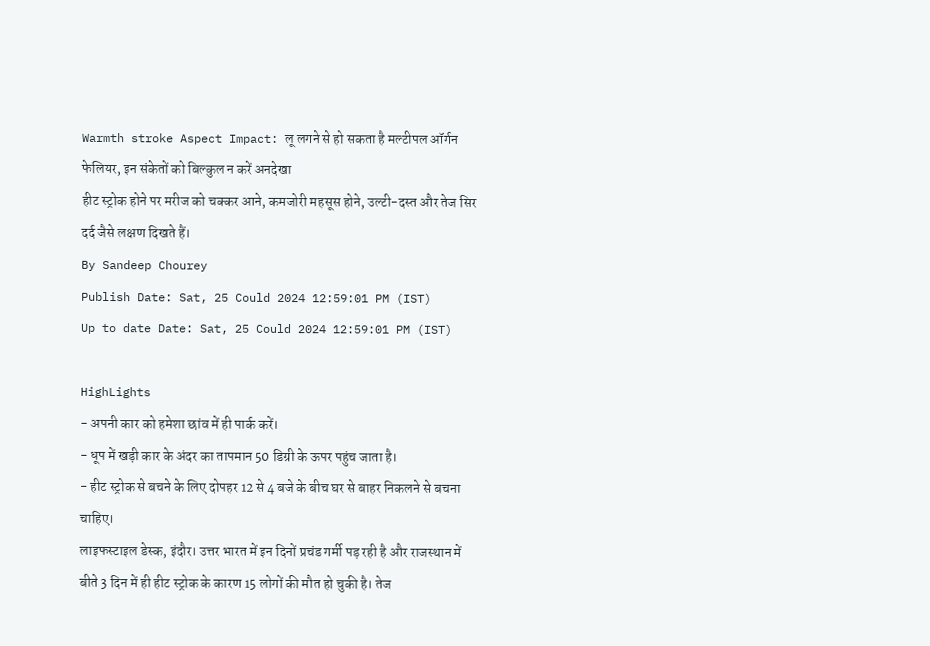Warmth stroke Aspect Impact: लू लगने से हो सकता है मल्टीपल ऑर्गन फेलियर, इन संकेतों को बिल्कुल न करें अनदेखा
हीट स्ट्रोक होने पर मरीज को चक्कर आने, कमजोरी महसूस होने, उल्टी-दस्त और तेज सिर दर्द जैसे लक्षण दिखते हैं।
By Sandeep Chourey
Publish Date: Sat, 25 Could 2024 12:59:01 PM (IST)
Up to date Date: Sat, 25 Could 2024 12:59:01 PM (IST)

HighLights
- अपनी कार को हमेशा छांव में ही पार्क करें।
- धूप में खड़ी कार के अंदर का तापमान 50 डिग्री के ऊपर पहुंच जाता है।
- हीट स्ट्रोक से बचने के लिए दोपहर 12 से 4 बजे के बीच घर से बाहर निकलने से बचना चाहिए।
लाइफस्टाइल डेस्क, इंदौर। उत्तर भारत में इन दिनों प्रचंड गर्मी पड़ रही है और राजस्थान में बीते 3 दिन में ही हीट स्ट्रोक के कारण 15 लोगों की मौत हो चुकी है। तेज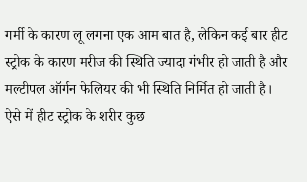गर्मी के कारण लू लगना एक आम बात है, लेकिन कई बार हीट स्ट्रोक के कारण मरीज की स्थिति ज्यादा गंभीर हो जाती है और मल्टीपल ऑर्गन फेलियर की भी स्थिति निर्मित हो जाती है। ऐसे में हीट स्ट्रोक के शरीर कुछ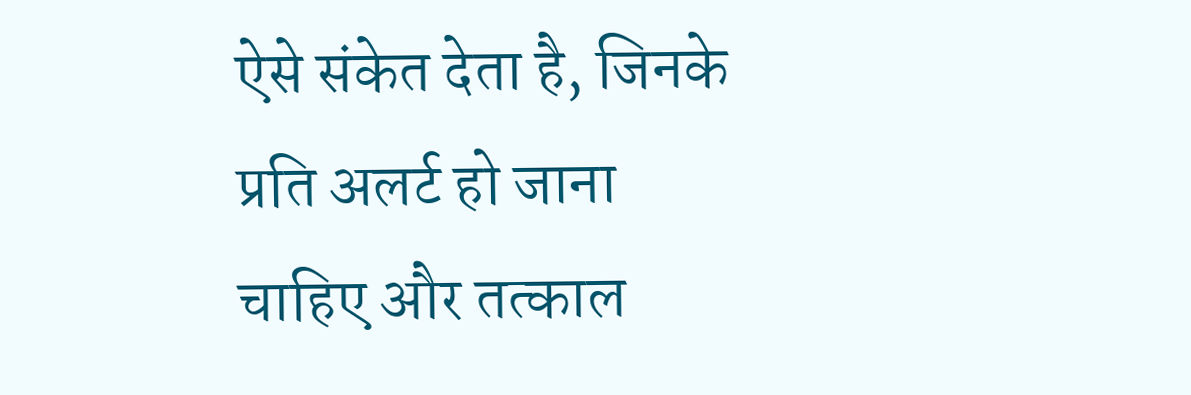ऐसे संकेत देता है, जिनके प्रति अलर्ट हो जाना चाहिए और तत्काल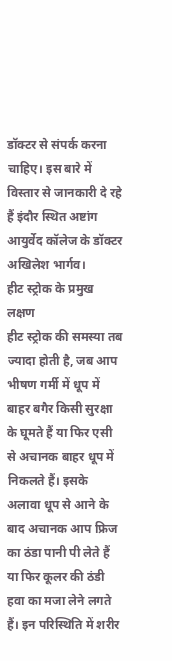डॉक्टर से संपर्क करना चाहिए। इस बारे में विस्तार से जानकारी दे रहे हैं इंदौर स्थित अष्टांग आयुर्वेद कॉलेज के डॉक्टर अखिलेश भार्गव।
हीट स्ट्रोक के प्रमुख लक्षण
हीट स्ट्रोक की समस्या तब ज्यादा होती है, जब आप भीषण गर्मी में धूप में बाहर बगैर किसी सुरक्षा के घूमते हैं या फिर एसी से अचानक बाहर धूप में निकलते हैं। इसके अलावा धूप से आने के बाद अचानक आप फ्रिज का ठंडा पानी पी लेते हैं या फिर कूलर की ठंडी हवा का मजा लेने लगते हैं। इन परिस्थिति में शरीर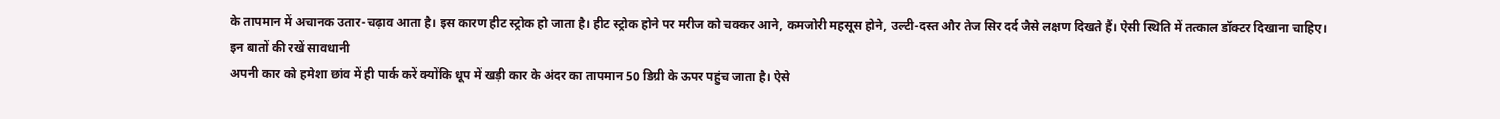के तापमान में अचानक उतार-चढ़ाव आता है। इस कारण हीट स्ट्रोक हो जाता है। हीट स्ट्रोक होने पर मरीज को चक्कर आने, कमजोरी महसूस होने, उल्टी-दस्त और तेज सिर दर्द जैसे लक्षण दिखते हैं। ऐसी स्थिति में तत्काल डॉक्टर दिखाना चाहिए।
इन बातों की रखें सावधानी
अपनी कार को हमेशा छांव में ही पार्क करें क्योंकि धूप में खड़ी कार के अंदर का तापमान 50 डिग्री के ऊपर पहुंच जाता है। ऐसे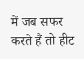में जब सफर करते हैं तो हीट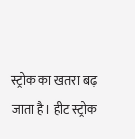स्ट्रोक का खतरा बढ़ जाता है। हीट स्ट्रोक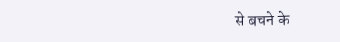से बचने के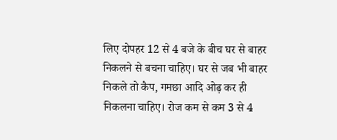लिए दोपहर 12 से 4 बजे के बीच घर से बाहर निकलने से बचना चाहिए। घर से जब भी बाहर निकले तो कैप, गमछा आदि ओढ़ कर ही निकलना चाहिए। रोज कम से कम 3 से 4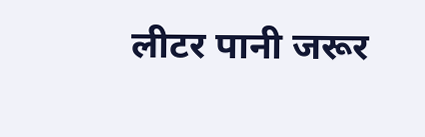लीटर पानी जरूर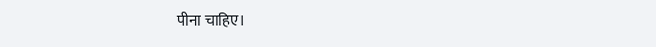पीना चाहिए।